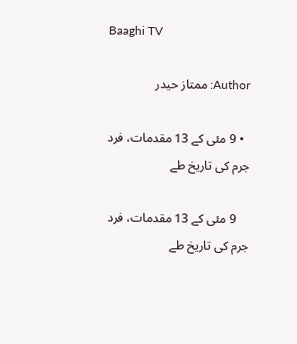Baaghi TV

Author: ممتاز حیدر

  • 9 مئی کے 13 مقدمات، فرد جرم کی تاریخ طے

    9 مئی کے 13 مقدمات، فرد جرم کی تاریخ طے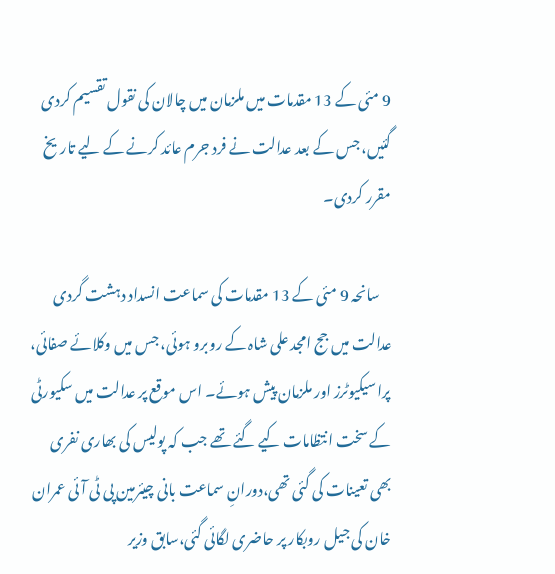9 مئی کے 13 مقدمات میں ملزمان میں چالان کی نقول تقسیم کردی گئیں، جس کے بعد عدالت نے فرد جرم عائد کرنے کے لیے تاریخ مقرر کردی۔

    سانحہ 9 مئی کے 13 مقدمات کی سماعت انسداد دہشت گردی عدالت میں جج امجد علی شاہ کے روبرو ہوئی، جس میں وکلائے صفائی، پراسیکیوٹرز اور ملزمان پیش ہوئے۔ اس موقع پر عدالت میں سکیورٹی کے سخت انتظامات کیے گئے تھے جب کہ پولیس کی بھاری نفری بھی تعینات کی گئی تھی،دورانِ سماعت بانی چیئرمین پی ٹی آئی عمران خان کی جیل روبکار پر حاضری لگائی گئی،سابق وزیر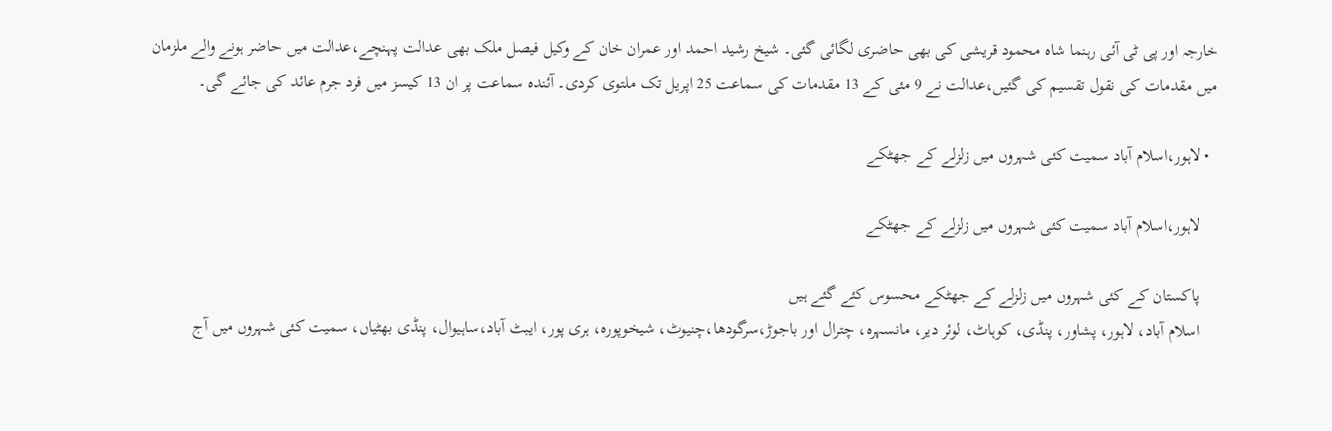خارجہ اور پی ٹی آئی رہنما شاہ محمود قریشی کی بھی حاضری لگائی گئی۔ شیخ رشید احمد اور عمران خان کے وکیل فیصل ملک بھی عدالت پہنچے،عدالت میں حاضر ہونے والے ملزمان میں مقدمات کی نقول تقسیم کی گئیں،عدالت نے 9 مئی کے 13 مقدمات کی سماعت 25 اپریل تک ملتوی کردی۔ آئندہ سماعت پر ان 13 کیسز میں فرد جرم عائد کی جائے گی۔

  • لاہور،اسلام آباد سمیت کئی شہروں میں زلزلے کے جھٹکے

    لاہور،اسلام آباد سمیت کئی شہروں میں زلزلے کے جھٹکے

    پاکستان کے کئی شہروں میں زلزلے کے جھٹکے محسوس کئے گئے ہیں
    اسلام آباد، لاہور، پشاور، پنڈی، کوہاٹ، لوئر دیر، مانسہرہ، چترال اور باجوڑ،سرگودھا،چنیوٹ، شیخوپورہ، ہری پور، ایبٹ آباد،ساہیوال، پنڈی بھٹیاں، سمیت کئی شہروں میں آج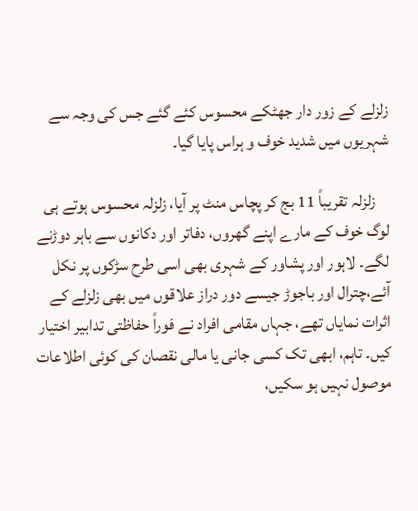زلزلے کے زور دار جھٹکے محسوس کئے گئے جس کی وجہ سے شہریوں میں شدید خوف و ہراس پایا گیا۔

    زلزلہ تقریباً 11 بج کر پچاس منٹ پر آیا، زلزلہ محسوس ہوتے ہی لوگ خوف کے مارے اپنے گھروں، دفاتر اور دکانوں سے باہر دوڑنے لگے۔ لاہور اور پشاور کے شہری بھی اسی طرح سڑکوں پر نکل آئے،چترال اور باجوڑ جیسے دور دراز علاقوں میں بھی زلزلے کے اثرات نمایاں تھے، جہاں مقامی افراد نے فوراً حفاظتی تدابیر اختیار کیں۔ تاہم، ابھی تک کسی جانی یا مالی نقصان کی کوئی اطلاعات موصول نہیں ہو سکیں،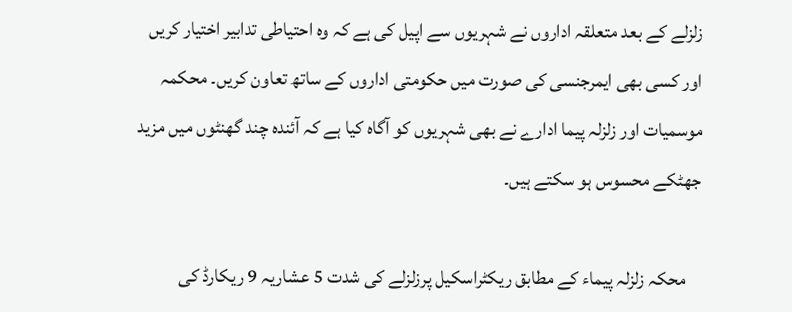زلزلے کے بعد متعلقہ اداروں نے شہریوں سے اپیل کی ہے کہ وہ احتیاطی تدابیر اختیار کریں اور کسی بھی ایمرجنسی کی صورت میں حکومتی اداروں کے ساتھ تعاون کریں۔ محکمہ موسمیات اور زلزلہ پیما ادارے نے بھی شہریوں کو آگاہ کیا ہے کہ آئندہ چند گھنٹوں میں مزید جھٹکے محسوس ہو سکتے ہیں۔

    محکہ زلزلہ پیماء کے مطابق ریکٹراسکیل پرزلزلے کی شدت 5 عشاریہ 9 ریکارڈ کی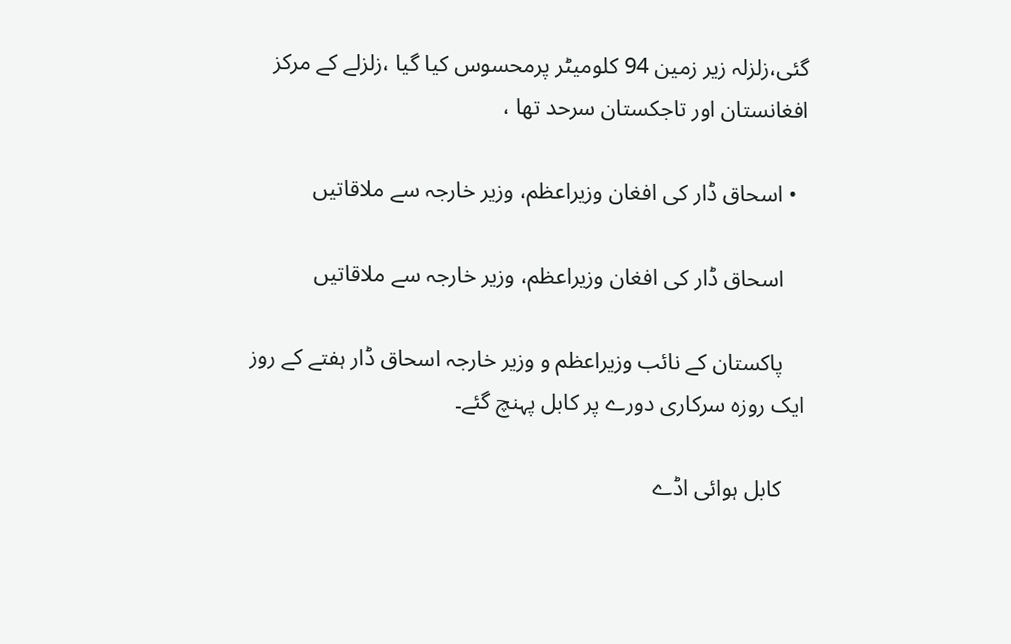گئی،زلزلہ زیر زمین 94 کلومیٹر پرمحسوس کیا گیا ،زلزلے کے مرکز افغانستان اور تاجکستان سرحد تھا ،

  • اسحاق ڈار کی افغان وزیراعظم، وزیر خارجہ سے ملاقاتیں

    اسحاق ڈار کی افغان وزیراعظم، وزیر خارجہ سے ملاقاتیں

    پاکستان کے نائب وزیراعظم و وزیر خارجہ اسحاق ڈار ہفتے کے روز ایک روزہ سرکاری دورے پر کابل پہنچ گئے۔

    کابل ہوائی اڈے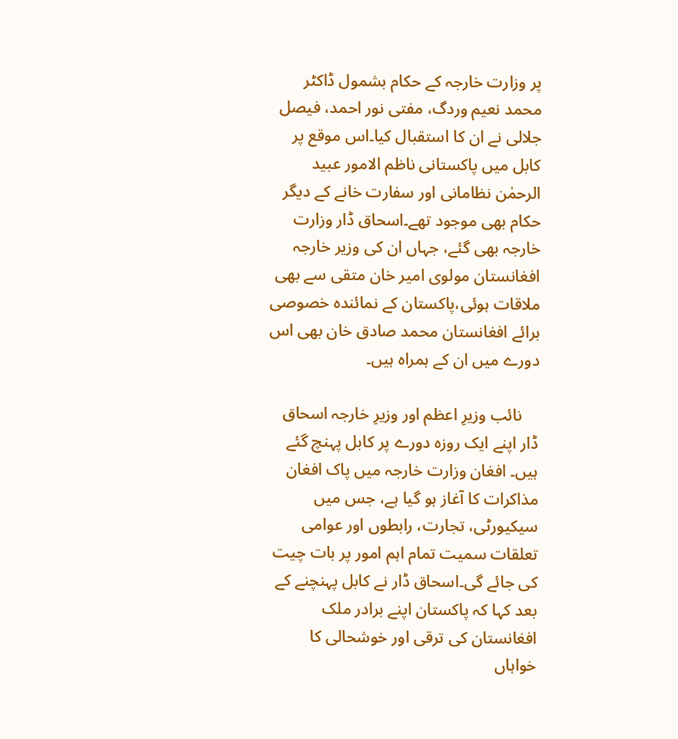پر وزارت خارجہ کے حکام بشمول ڈاکٹر محمد نعیم وردگ، مفتی نور احمد، فیصل جلالی نے ان کا استقبال کیا۔اس موقع پر کابل میں پاکستانی ناظم الامور عبید الرحمٰن نظامانی اور سفارت خانے کے دیگر حکام بھی موجود تھے۔اسحاق ڈار وزارت خارجہ بھی گئے، جہاں ان کی وزیر خارجہ افغانستان مولوی امیر خان متقی سے بھی ملاقات ہوئی،پاکستان کے نمائندہ خصوصی برائے افغانستان محمد صادق خان بھی اس دورے میں ان کے ہمراہ ہیں۔

    نائب وزیرِ اعظم اور وزیرِ خارجہ اسحاق ڈار اپنے ایک روزہ دورے پر کابل پہنچ گئے ہیں۔ افغان وزارت خارجہ میں پاک افغان مذاکرات کا آغاز ہو گیا ہے، جس میں سیکیورٹی، تجارت، رابطوں اور عوامی تعلقات سمیت تمام اہم امور پر بات چیت کی جائے گی۔اسحاق ڈار نے کابل پہنچنے کے بعد کہا کہ پاکستان اپنے برادر ملک افغانستان کی ترقی اور خوشحالی کا خواہاں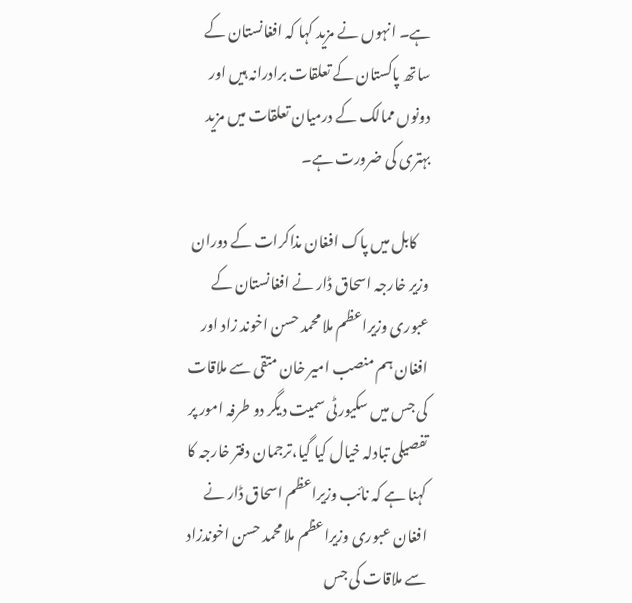ہے۔ انہوں نے مزید کہا کہ افغانستان کے ساتھ پاکستان کے تعلقات برادرانہ ہیں اور دونوں ممالک کے درمیان تعلقات میں مزید بہتری کی ضرورت ہے۔

    کابل میں پاک افغان مذاکرات کے دوران وزیر خارجہ اسحاق ڈار نے افغانستان کے عبوری وزیراعظم ملا محمد حسن اخوند زاد اور افغان ہم منصب امیر خان متقی سے ملاقات کی جس میں سکیورٹی سمیت دیگر دو طرفہ امور پر تفصیلی تبادلہ خیال کیا گیا،ترجمان دفتر خارجہ کا کہنا ہے کہ نائب وزیراعظم اسحاق ڈار نے افغان عبوری وزیراعظم ملا محمد حسن اخوندزاد سے ملاقات کی جس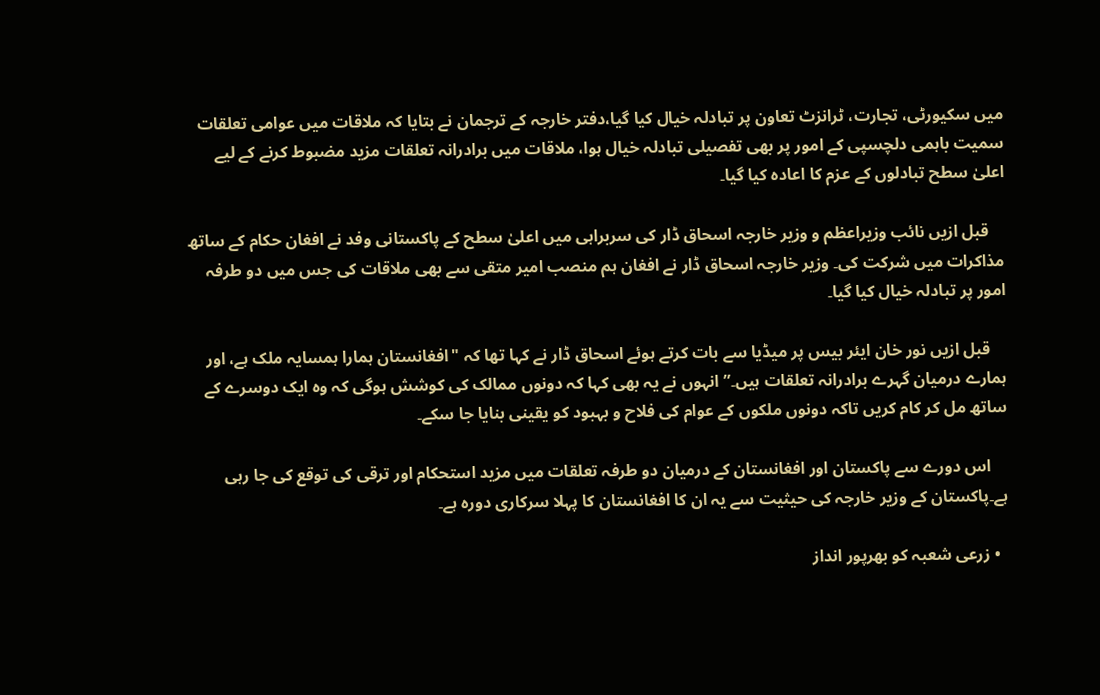میں سکیورٹی، تجارت، ٹرانزٹ تعاون پر تبادلہ خیال کیا گیا،دفتر خارجہ کے ترجمان نے بتایا کہ ملاقات میں عوامی تعلقات سمیت باہمی دلچسپی کے امور پر بھی تفصیلی تبادلہ خیال ہوا، ملاقات میں برادرانہ تعلقات مزید مضبوط کرنے کے لیے اعلیٰ سطح تبادلوں کے عزم کا اعادہ کیا گیا۔

    قبل ازیں نائب وزیراعظم و وزیر خارجہ اسحاق ڈار کی سربراہی میں اعلیٰ سطح کے پاکستانی وفد نے افغان حکام کے ساتھ مذاکرات میں شرکت کی۔ وزیر خارجہ اسحاق ڈار نے افغان ہم منصب امیر متقی سے بھی ملاقات کی جس میں دو طرفہ امور پر تبادلہ خیال کیا گیا۔

    قبل ازیں نور خان ایئر بیس پر میڈیا سے بات کرتے ہوئے اسحاق ڈار نے کہا تھا کہ "افغانستان ہمارا ہمسایہ ملک ہے، اور ہمارے درمیان گہرے برادرانہ تعلقات ہیں۔” انہوں نے یہ بھی کہا کہ دونوں ممالک کی کوشش ہوگی کہ وہ ایک دوسرے کے ساتھ مل کر کام کریں تاکہ دونوں ملکوں کے عوام کی فلاح و بہبود کو یقینی بنایا جا سکے۔

    اس دورے سے پاکستان اور افغانستان کے درمیان دو طرفہ تعلقات میں مزید استحکام اور ترقی کی توقع کی جا رہی ہے۔پاکستان کے وزیر خارجہ کی حیثیت سے یہ ان کا افغانستان کا پہلا سرکاری دورہ ہے۔

  • زرعی شعبہ کو بھرپور انداز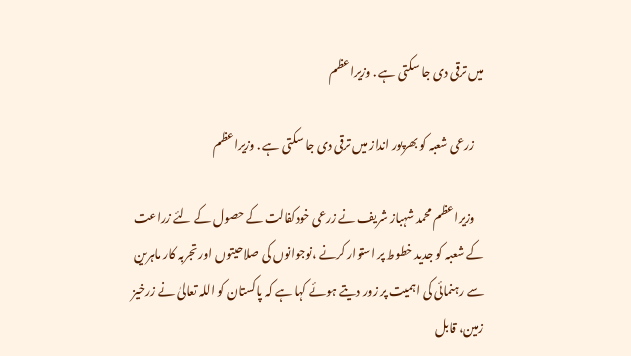میں ترقی دی جا سکتی ہے . وزیراعظم

    زرعی شعبہ کو بھرپور انداز میں ترقی دی جا سکتی ہے . وزیراعظم

    وزیراعظم محمد شہباز شریف نے زرعی خودکفالت کے حصول کے لئے زراعت کے شعبہ کو جدید خطوط پر استوار کرنے ،نوجوانوں کی صلاحیتوں اور تجربہ کار ماہرین سے رہنمائی کی اہمیت پر زور دیتے ہوئے کہا ہے کہ پاکستان کو اللہ تعالیٰ نے زرخیز زمین، قابل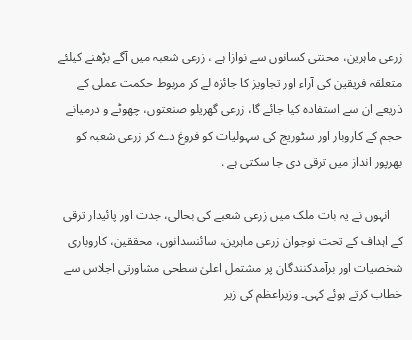زرعی ماہرین، محنتی کسانوں سے نوازا ہے ، زرعی شعبہ میں آگے بڑھنے کیلئے متعلقہ فریقین کی آراء اور تجاویز کا جائزہ لے کر مربوط حکمت عملی کے ذریعے ان سے استفادہ کیا جائے گا، زرعی گھریلو صنعتوں، چھوٹے و درمیانے حجم کے کاروبار اور سٹوریج کی سہولیات کو فروغ دے کر زرعی شعبہ کو بھرپور انداز میں ترقی دی جا سکتی ہے .

    انہوں نے یہ بات ملک میں زرعی شعبے کی بحالی، جدت اور پائیدار ترقی کے اہداف کے تحت نوجوان زرعی ماہرین، سائنسدانوں، محققین، کاروباری شخصیات اور برآمدکنندگان پر مشتمل اعلیٰ سطحی مشاورتی اجلاس سے خطاب کرتے ہوئے کہی۔ وزیراعظم کی زیر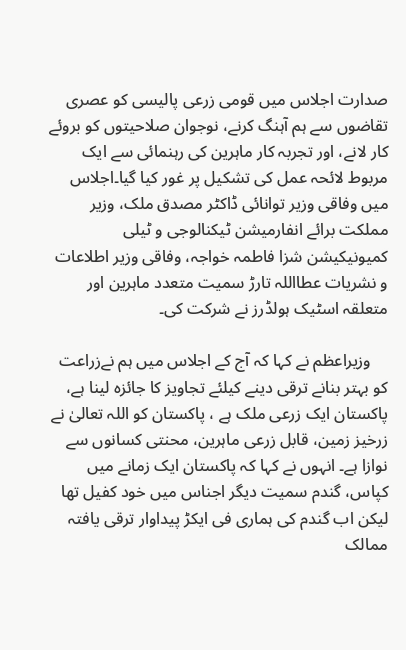صدارت اجلاس میں قومی زرعی پالیسی کو عصری تقاضوں سے ہم آہنگ کرنے، نوجوان صلاحیتوں کو بروئے کار لانے، اور تجربہ کار ماہرین کی رہنمائی سے ایک مربوط لائحہ عمل کی تشکیل پر غور کیا گیا۔اجلاس میں وفاقی وزیر توانائی ڈاکٹر مصدق ملک، وزیر مملکت برائے انفارمیشن ٹیکنالوجی و ٹیلی کمیونیکیشن شزا فاطمہ خواجہ، وفاقی وزیر اطلاعات و نشریات عطااللہ تارڑ سمیت متعدد ماہرین اور متعلقہ اسٹیک ہولڈرز نے شرکت کی۔

    وزیراعظم نے کہا کہ آج کے اجلاس میں ہم نےزراعت کو بہتر بنانے ترقی دینے کیلئے تجاویز کا جائزہ لینا ہے، پاکستان ایک زرعی ملک ہے ، پاکستان کو اللہ تعالیٰ نے زرخیز زمین، قابل زرعی ماہرین، محنتی کسانوں سے نوازا ہے۔ انہوں نے کہا کہ پاکستان ایک زمانے میں کپاس، گندم سمیت دیگر اجناس میں خود کفیل تھا لیکن اب گندم کی ہماری فی ایکڑ پیداوار ترقی یافتہ ممالک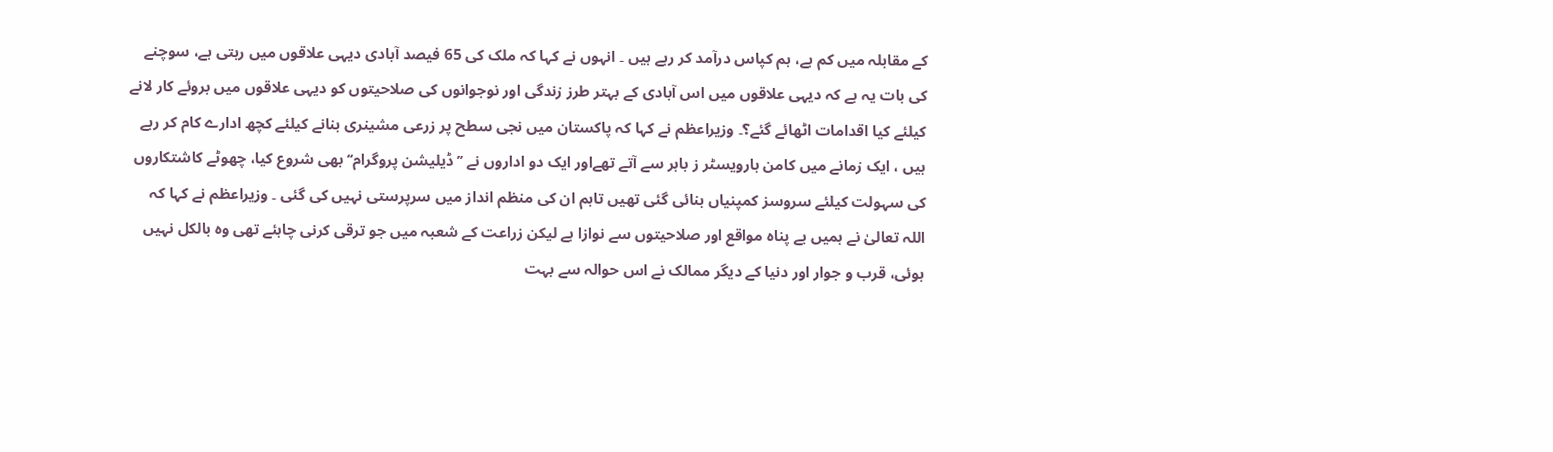کے مقابلہ میں کم ہے، ہم کپاس درآمد کر رہے ہیں ۔ انہوں نے کہا کہ ملک کی 65 فیصد آبادی دیہی علاقوں میں رہتی ہے، سوچنے کی بات یہ ہے کہ دیہی علاقوں میں اس آبادی کے بہتر طرز زندگی اور نوجوانوں کی صلاحیتوں کو دیہی علاقوں میں بروئے کار لانے کیلئے کیا اقدامات اٹھائے گئے؟۔ وزیراعظم نے کہا کہ پاکستان میں نجی سطح پر زرعی مشینری بنانے کیلئے کچھ ادارے کام کر رہے ہیں ، ایک زمانے میں کامن ہارویسٹر ز باہر سے آتے تھےاور ایک دو اداروں نے ’’ڈیلیشن پروگرام‘‘ بھی شروع کیا، چھوٹے کاشتکاروں کی سہولت کیلئے سروسز کمپنیاں بنائی گئی تھیں تاہم ان کی منظم انداز میں سرپرستی نہیں کی گئی ۔ وزیراعظم نے کہا کہ اللہ تعالیٰ نے ہمیں بے پناہ مواقع اور صلاحیتوں سے نوازا ہے لیکن زراعت کے شعبہ میں جو ترقی کرنی چاہئے تھی وہ بالکل نہیں ہوئی، قرب و جوار اور دنیا کے دیگر ممالک نے اس حوالہ سے بہت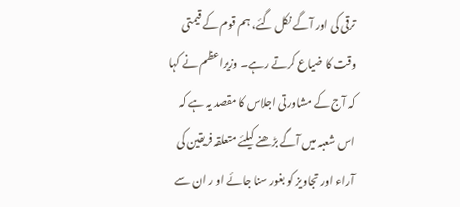ترقی کی اور آگے نکل گئے، ہم قوم کے قیمتی وقت کا ضیاع کرتے رہے۔ وزیراعظم نے کہا کہ آج کے مشاورتی اجلاس کا مقصد یہ ہے کہ اس شعبہ میں آگے بڑھنے کیلئے متعلقہ فریقین کی آراء اور تجاویز کو بغور سنا جائے او ر ان سے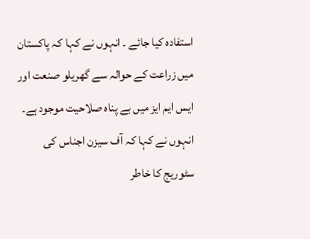استفادہ کیا جائے ۔ انہوں نے کہا کہ پاکستان میں زراعت کے حوالہ سے گھریلو صنعت اور ایس ایم ایز میں بے پناہ صلاحیت موجود ہے۔ انہوں نے کہا کہ آف سیزن اجناس کی سٹوریج کا خاطر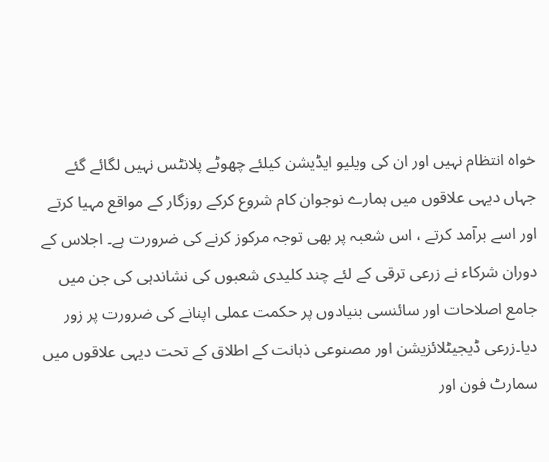خواہ انتظام نہیں اور ان کی ویلیو ایڈیشن کیلئے چھوٹے پلانٹس نہیں لگائے گئے جہاں دیہی علاقوں میں ہمارے نوجوان کام شروع کرکے روزگار کے مواقع مہیا کرتے اور اسے برآمد کرتے ، اس شعبہ پر بھی توجہ مرکوز کرنے کی ضرورت ہے۔ اجلاس کے دوران شرکاء نے زرعی ترقی کے لئے چند کلیدی شعبوں کی نشاندہی کی جن میں جامع اصلاحات اور سائنسی بنیادوں پر حکمت عملی اپنانے کی ضرورت پر زور دیا۔زرعی ڈیجیٹلائزیشن اور مصنوعی ذہانت کے اطلاق کے تحت دیہی علاقوں میں سمارٹ فون اور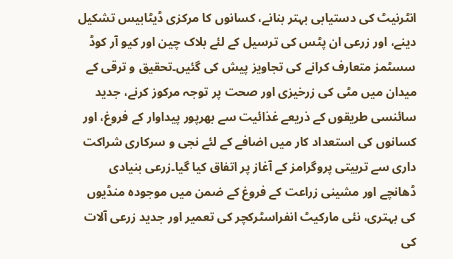انٹرنیٹ کی دستیابی بہتر بنانے، کسانوں کا مرکزی ڈیٹابیس تشکیل دینے، اور زرعی ان پٹس کی ترسیل کے لئے بلاک چین اور کیو آر کوڈ سسٹمز متعارف کرانے کی تجاویز پیش کی گئیں۔تحقیق و ترقی کے میدان میں مٹی کی زرخیزی اور صحت پر توجہ مرکوز کرنے، جدید سائنسی طریقوں کے ذریعے غذائیت سے بھرپور پیداوار کے فروغ، اور کسانوں کی استعداد کار میں اضافے کے لئے نجی و سرکاری شراکت داری سے تربیتی پروگرامز کے آغاز پر اتفاق کیا گیا۔زرعی بنیادی ڈھانچے اور مشینی زراعت کے فروغ کے ضمن میں موجودہ منڈیوں کی بہتری، نئی مارکیٹ انفراسٹرکچر کی تعمیر اور جدید زرعی آلات کی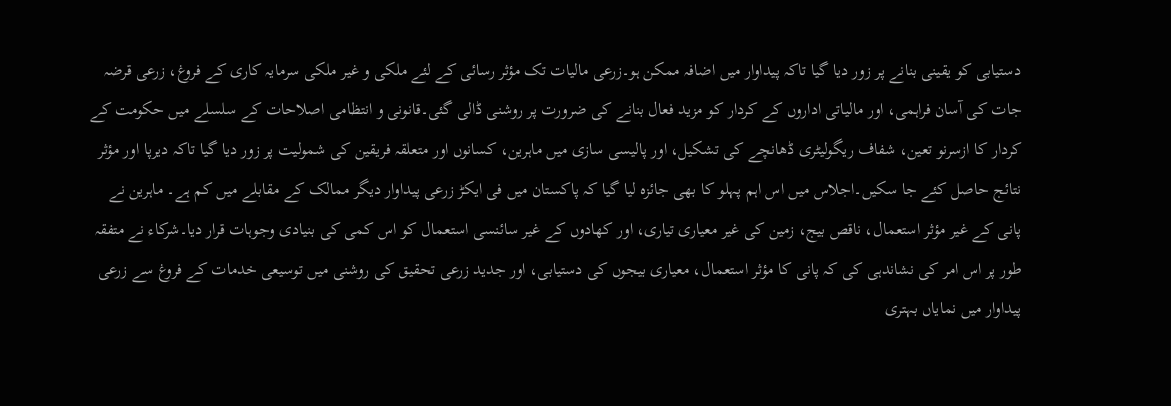دستیابی کو یقینی بنانے پر زور دیا گیا تاکہ پیداوار میں اضافہ ممکن ہو۔زرعی مالیات تک مؤثر رسائی کے لئے ملکی و غیر ملکی سرمایہ کاری کے فروغ، زرعی قرضہ جات کی آسان فراہمی، اور مالیاتی اداروں کے کردار کو مزید فعال بنانے کی ضرورت پر روشنی ڈالی گئی۔قانونی و انتظامی اصلاحات کے سلسلے میں حکومت کے کردار کا ازسرنو تعین، شفاف ریگولیٹری ڈھانچے کی تشکیل، اور پالیسی سازی میں ماہرین، کسانوں اور متعلقہ فریقین کی شمولیت پر زور دیا گیا تاکہ دیرپا اور مؤثر نتائج حاصل کئے جا سکیں۔اجلاس میں اس اہم پہلو کا بھی جائزہ لیا گیا کہ پاکستان میں فی ایکڑ زرعی پیداوار دیگر ممالک کے مقابلے میں کم ہے۔ ماہرین نے پانی کے غیر مؤثر استعمال، ناقص بیج، زمین کی غیر معیاری تیاری، اور کھادوں کے غیر سائنسی استعمال کو اس کمی کی بنیادی وجوہات قرار دیا۔شرکاء نے متفقہ طور پر اس امر کی نشاندہی کی کہ پانی کا مؤثر استعمال، معیاری بیجوں کی دستیابی، اور جدید زرعی تحقیق کی روشنی میں توسیعی خدمات کے فروغ سے زرعی پیداوار میں نمایاں بہتری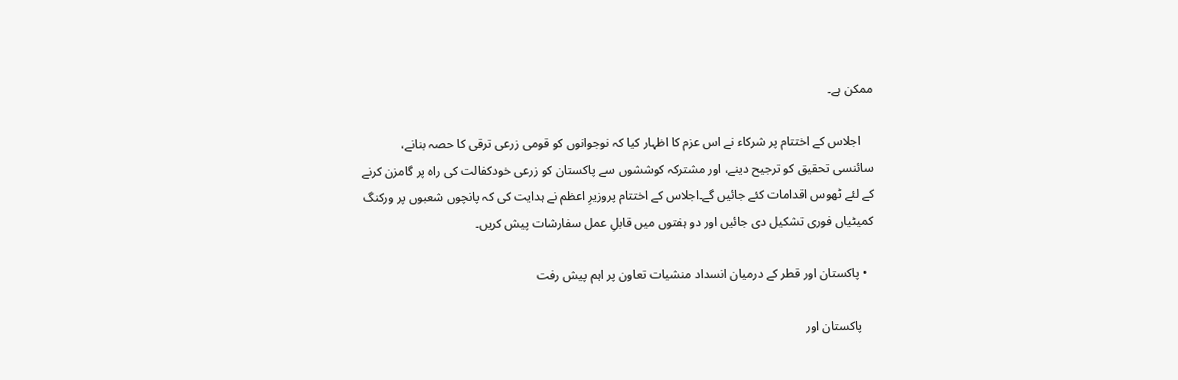ممکن ہے۔

    اجلاس کے اختتام پر شرکاء نے اس عزم کا اظہار کیا کہ نوجوانوں کو قومی زرعی ترقی کا حصہ بنانے، سائنسی تحقیق کو ترجیح دینے، اور مشترکہ کوششوں سے پاکستان کو زرعی خودکفالت کی راہ پر گامزن کرنے کے لئے ٹھوس اقدامات کئے جائیں گے۔اجلاس کے اختتام پروزیرِ اعظم نے ہدایت کی کہ پانچوں شعبوں پر ورکنگ کمیٹیاں فوری تشکیل دی جائیں اور دو ہفتوں میں قابلِ عمل سفارشات پیش کریں۔

  • پاکستان اور قطر کے درمیان انسداد منشیات تعاون پر اہم پیش رفت

    پاکستان اور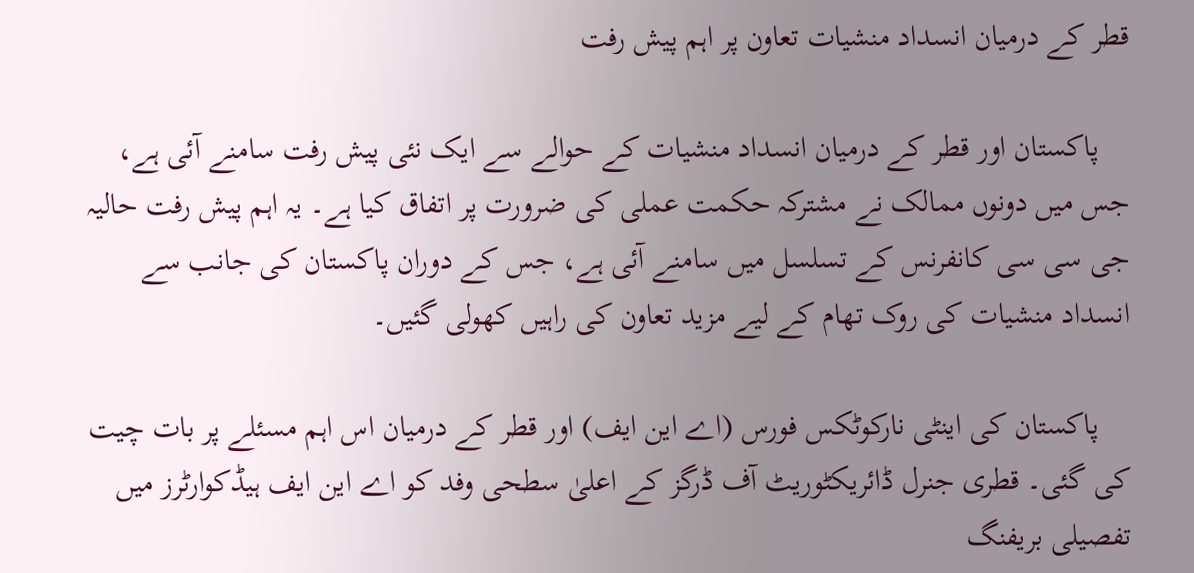قطر کے درمیان انسداد منشیات تعاون پر اہم پیش رفت

    پاکستان اور قطر کے درمیان انسداد منشیات کے حوالے سے ایک نئی پیش رفت سامنے آئی ہے، جس میں دونوں ممالک نے مشترکہ حکمت عملی کی ضرورت پر اتفاق کیا ہے۔ یہ اہم پیش رفت حالیہ جی سی سی کانفرنس کے تسلسل میں سامنے آئی ہے، جس کے دوران پاکستان کی جانب سے انسداد منشیات کی روک تھام کے لیے مزید تعاون کی راہیں کھولی گئیں۔

    پاکستان کی اینٹی نارکوٹکس فورس (اے این ایف) اور قطر کے درمیان اس اہم مسئلے پر بات چیت کی گئی۔ قطری جنرل ڈائریکٹوریٹ آف ڈرگز کے اعلیٰ سطحی وفد کو اے این ایف ہیڈکوارٹرز میں تفصیلی بریفنگ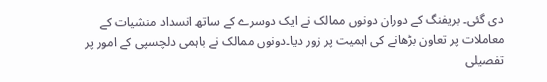دی گئی۔ بریفنگ کے دوران دونوں ممالک نے ایک دوسرے کے ساتھ انسداد منشیات کے معاملات پر تعاون بڑھانے کی اہمیت پر زور دیا۔دونوں ممالک نے باہمی دلچسپی کے امور پر تفصیلی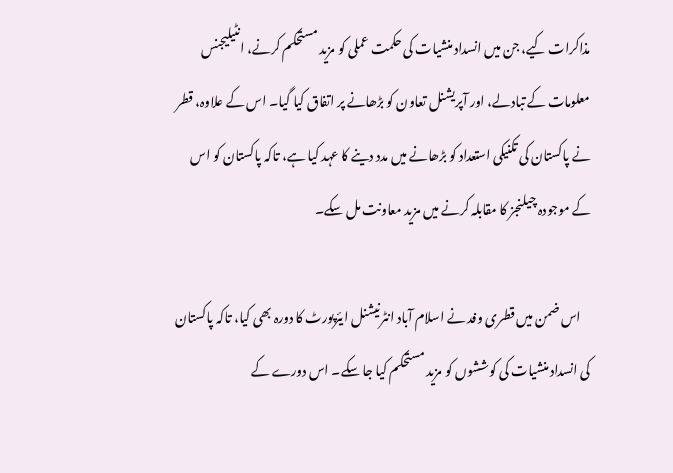مذاکرات کیے، جن میں انسداد منشیات کی حکمت عملی کو مزید مستحکم کرنے، انٹیلیجنس معلومات کے تبادلے، اور آپریشنل تعاون کو بڑھانے پر اتفاق کیا گیا۔ اس کے علاوہ، قطر نے پاکستان کی تکنیکی استعداد کو بڑھانے میں مدد دینے کا عہد کیا ہے، تاکہ پاکستان کو اس کے موجودہ چیلنجز کا مقابلہ کرنے میں مزید معاونت مل سکے۔

    اس ضمن میں قطری وفد نے اسلام آباد انٹرنیشنل ایئرپورٹ کا دورہ بھی کیا، تاکہ پاکستان کی انسداد منشیات کی کوششوں کو مزید مستحکم کیا جا سکے۔ اس دورے کے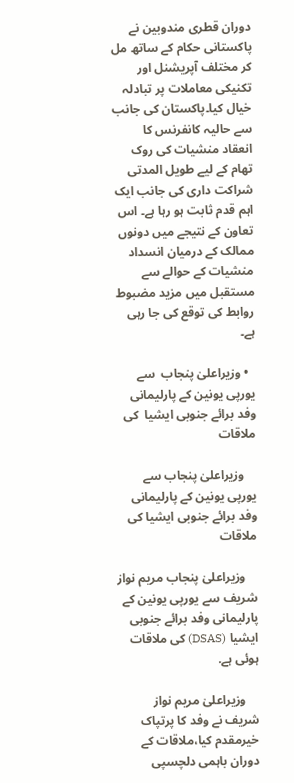دوران قطری مندوبین نے پاکستانی حکام کے ساتھ مل کر مختلف آپریشنل اور تکنیکی معاملات پر تبادلہ خیال کیا۔پاکستان کی جانب سے حالیہ کانفرنس کا انعقاد منشیات کی روک تھام کے لیے طویل المدتی شراکت داری کی جانب ایک اہم قدم ثابت ہو رہا ہے۔ اس تعاون کے نتیجے میں دونوں ممالک کے درمیان انسداد منشیات کے حوالے سے مستقبل میں مزید مضبوط روابط کی توقع کی جا رہی ہے۔

  • وزیراعلیٰ پنجاب  سے یورپی یونین کے پارلیمانی وفد برائے جنوبی ایشیا  کی ملاقات

    وزیراعلیٰ پنجاب سے یورپی یونین کے پارلیمانی وفد برائے جنوبی ایشیا کی ملاقات

    وزیراعلیٰ پنجاب مریم نواز شریف سے یورپی یونین کے پارلیمانی وفد برائے جنوبی ایشیا (DSAS) کی ملاقات ہوئی ہے.

    وزیراعلیٰ مریم نواز شریف نے وفد کا پرتپاک خیرمقدم کیا،ملاقات کے دوران باہمی دلچسپی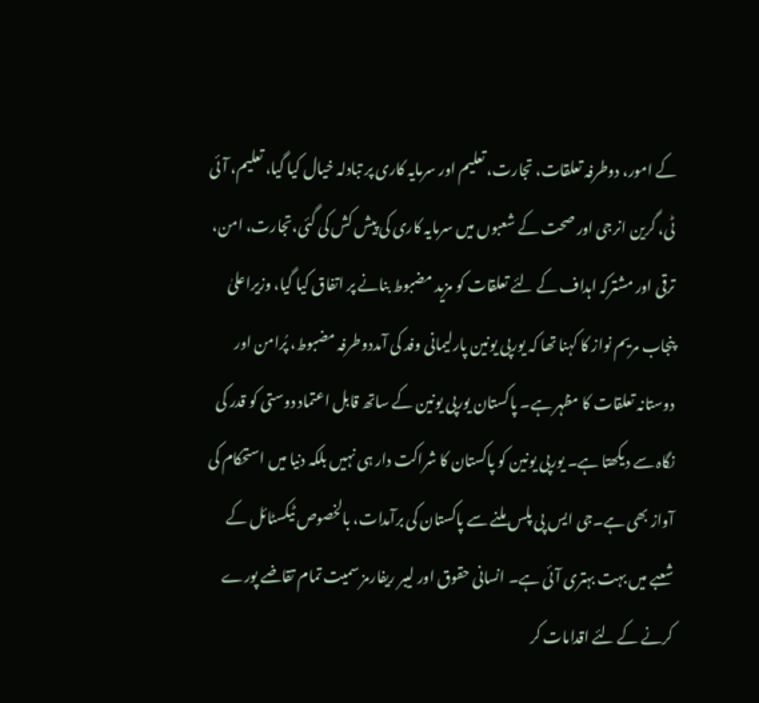کے امور، دوطرفہ تعلقات، تجارت، تعلیم اور سرمایہ کاری پر تبادلہ خیال کیا گیا، تعلیم، آئی ٹی، گرین انرجی اور صحت کے شعبوں میں سرمایہ کاری کی پیش کش کی گئی،تجارت، امن، ترقی اور مشترکہ اہداف کے لئے تعلقات کو مزید مضبوط بنانے پر اتفاق کیا گیا، وزیراعلیٰ پنجاب مریم نواز کا کہنا تھا کہ یورپی یونین پارلیمانی وفد کی آمددوطرفہ مضبوط، پُرامن اور دوستانہ تعلقات کا مظہر ہے۔ پاکستان یورپی یونین کے ساتھ قابل اعتماد دوستی کو قدر کی نگاہ سے دیکھتا ہے۔ یورپی یونین کو پاکستان کا شراکت دار ہی نہیں بلکہ دنیا میں استحکام کی آواز بھی ہے۔جی ایس پی پلس ملنے سے پاکستان کی برآمدات، بالخصوص ٹیکسٹائل کے شعبے میں بہت بہتری آئی ہے۔ انسانی حقوق اور لیبر ریفارمز سمیت تمام تقاضے پورے کرنے کے لئے اقدامات کر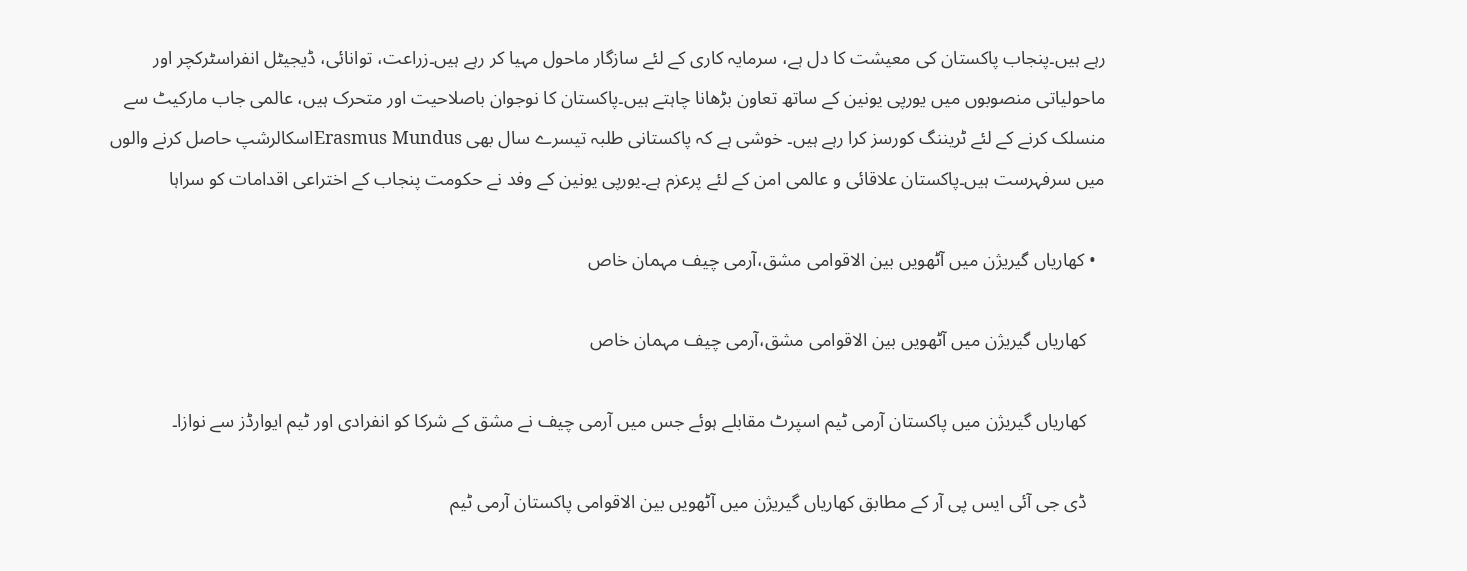رہے ہیں۔پنجاب پاکستان کی معیشت کا دل ہے، سرمایہ کاری کے لئے سازگار ماحول مہیا کر رہے ہیں۔زراعت، توانائی، ڈیجیٹل انفراسٹرکچر اور ماحولیاتی منصوبوں میں یورپی یونین کے ساتھ تعاون بڑھانا چاہتے ہیں۔پاکستان کا نوجوان باصلاحیت اور متحرک ہیں، عالمی جاب مارکیٹ سے منسلک کرنے کے لئے ٹریننگ کورسز کرا رہے ہیں۔ خوشی ہے کہ پاکستانی طلبہ تیسرے سال بھی Erasmus Mundusاسکالرشپ حاصل کرنے والوں میں سرفہرست ہیں۔پاکستان علاقائی و عالمی امن کے لئے پرعزم ہے۔یورپی یونین کے وفد نے حکومت پنجاب کے اختراعی اقدامات کو سراہا

  • کھاریاں گیریژن میں آٹھویں بین الاقوامی مشق،آرمی چیف مہمان خاص

    کھاریاں گیریژن میں آٹھویں بین الاقوامی مشق،آرمی چیف مہمان خاص

    کھاریاں گیریژن میں پاکستان آرمی ٹیم اسپرٹ مقابلے ہوئے جس میں آرمی چیف نے مشق کے شرکا کو انفرادی اور ٹیم ایوارڈز سے نوازا۔

    ڈی جی آئی ایس پی آر کے مطابق کھاریاں گیریژن میں آٹھویں بین الاقوامی پاکستان آرمی ٹیم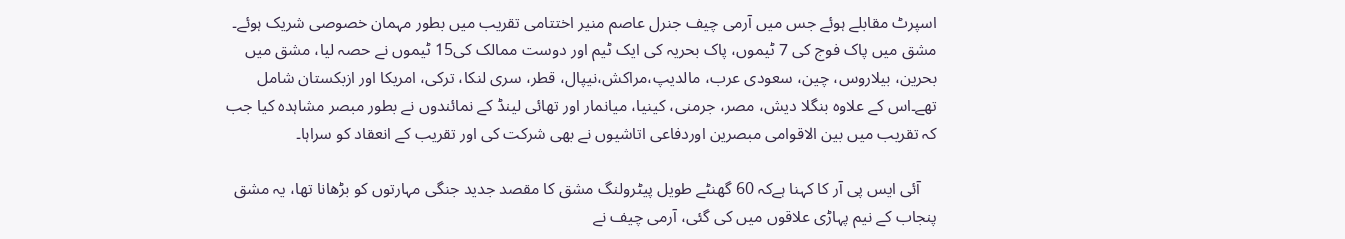اسپرٹ مقابلے ہوئے جس میں آرمی چیف جنرل عاصم منیر اختتامی تقریب میں بطور مہمان خصوصی شریک ہوئے۔ مشق میں پاک فوج کی 7 ٹیموں، پاک بحریہ کی ایک ٹیم اور دوست ممالک کی15 ٹیموں نے حصہ لیا، مشق میں بحرین، بیلاروس، چین، سعودی عرب، مالدیپ،مراکش،نیپال، قطر، سری لنکا، ترکی، امریکا اور ازبکستان شامل تھے۔اس کے علاوہ بنگلا دیش، مصر، جرمنی، کینیا، میانمار اور تھائی لینڈ کے نمائندوں نے بطور مبصر مشاہدہ کیا جب کہ تقریب میں بین الاقوامی مبصرین اوردفاعی اتاشیوں نے بھی شرکت کی اور تقریب کے انعقاد کو سراہا۔

    آئی ایس پی آر کا کہنا ہےکہ 60 گھنٹے طویل پیٹرولنگ مشق کا مقصد جدید جنگی مہارتوں کو بڑھانا تھا، یہ مشق پنجاب کے نیم پہاڑی علاقوں میں کی گئی، آرمی چیف نے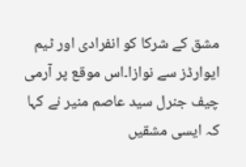مشق کے شرکا کو انفرادی اور ٹیم ایوارڈز سے نوازا۔اس موقع پر آرمی چیف جنرل سید عاصم منیر نے کہا کہ ایسی مشقیں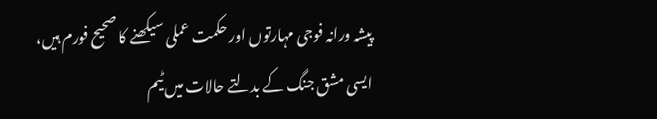پیشہ ورانہ فوجی مہارتوں اور حکمت عملی سیکھنے کا صحیح فورم ہیں، ایسی مشق جنگ کے بدلتے حالات میں ٹیم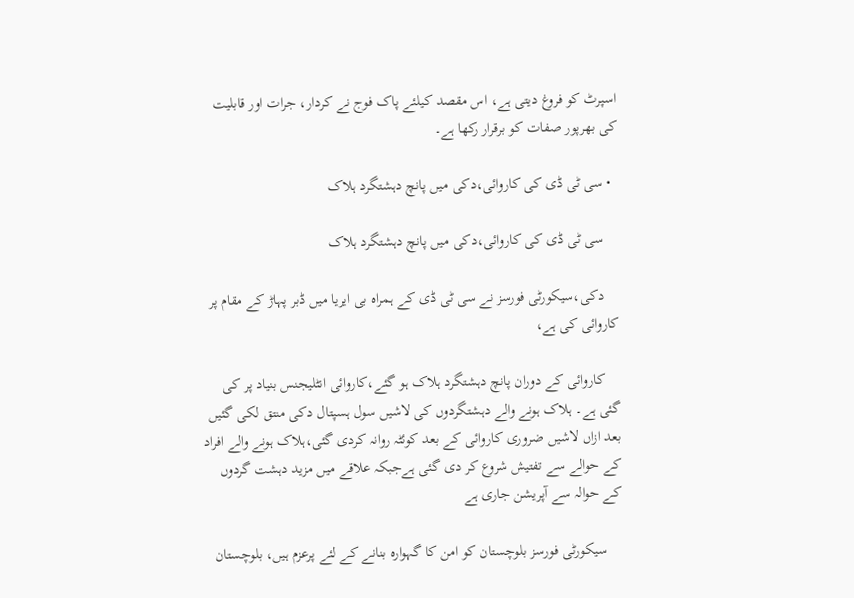اسپرٹ کو فروغ دیتی ہے، اس مقصد کیلئے پاک فوج نے کردار، جرات اور قابلیت کی بھرپور صفات کو برقرار رکھا ہے۔

  • سی ٹی ڈی کی کاروائی،دکی میں پانچ دہشتگرد ہلاک

    سی ٹی ڈی کی کاروائی،دکی میں پانچ دہشتگرد ہلاک

    دکی،سیکورٹی فورسز نے سی ٹی ڈی کے ہمراہ بی ایریا میں ڈبر پہاڑ کے مقام پر کاروائی کی ہے،

    کاروائی کے دوران پانچ دہشتگرد ہلاک ہو گئے،کاروائی انٹلیجنس بنیاد پر کی گئی ہے۔ ہلاک ہونے والے دہشتگردوں کی لاشیں سول ہسپتال دکی منتق لکی گئیں بعد ازاں لاشیں ضروری کاروائی کے بعد کوئٹہ روانہ کردی گئی،ہلاک ہونے والے افراد کے حوالے سے تفتیش شروع کر دی گئی ہےجبکہ علاقے میں مزید دہشت گردوں کے حوالہ سے آپریشن جاری ہے

    سیکورٹی فورسز بلوچستان کو امن کا گہوارہ بنانے کے لئے پرعزم ہیں، بلوچستان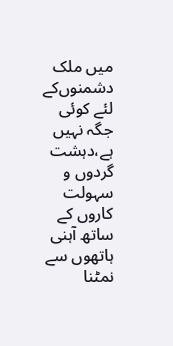میں ملک دشمنوں‌کے لئے کوئی جگہ نہیں ہے،دہشت گردوں و سہولت کاروں کے ساتھ آہنی ہاتھوں سے نمٹنا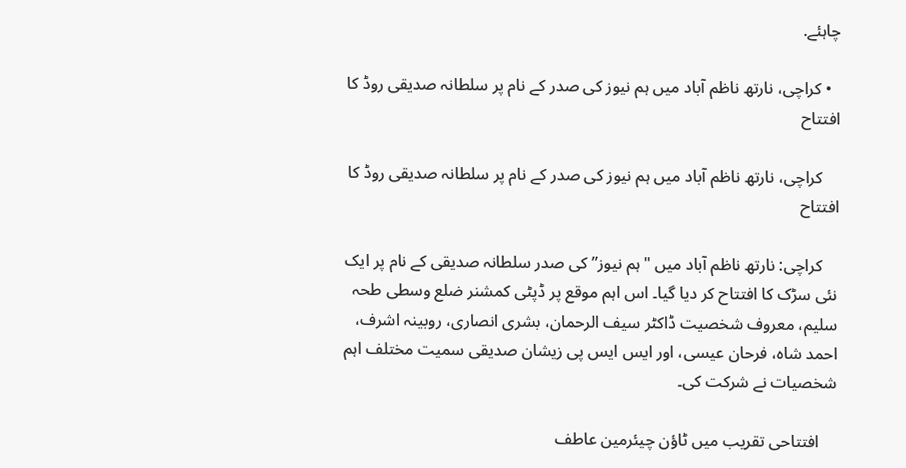چاہئے.

  • کراچی، نارتھ ناظم آباد میں ہم نیوز کی صدر کے نام پر سلطانہ صدیقی روڈ کا افتتاح

    کراچی، نارتھ ناظم آباد میں ہم نیوز کی صدر کے نام پر سلطانہ صدیقی روڈ کا افتتاح

    کراچی: نارتھ ناظم آباد میں "ہم نیوز” کی صدر سلطانہ صدیقی کے نام پر ایک نئی سڑک کا افتتاح کر دیا گیا۔ اس اہم موقع پر ڈپٹی کمشنر ضلع وسطی طحہ سلیم، معروف شخصیت ڈاکٹر سیف الرحمان، بشری انصاری، روبینہ اشرف، احمد شاہ، فرحان عیسی، اور ایس ایس پی زیشان صدیقی سمیت مختلف اہم شخصیات نے شرکت کی۔

    افتتاحی تقریب میں ٹاؤن چیئرمین عاطف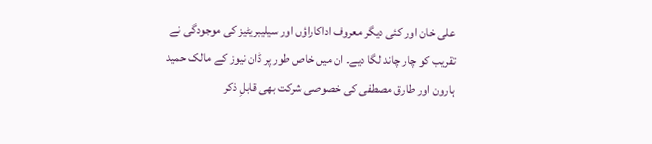علی خان اور کئی دیگر معروف اداکاراؤں اور سیلیبریٹیز کی موجودگی نے تقریب کو چار چاند لگا دیے۔ ان میں خاص طور پر ڈان نیوز کے مالک حمید ہارون اور طارق مصطفی کی خصوصی شرکت بھی قابلِ ذکر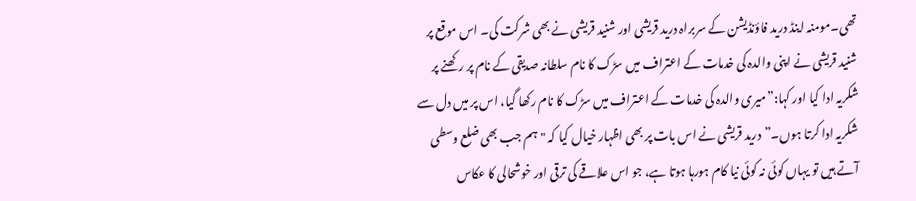تھی۔مومنہ اینڈ درید فاؤنڈیشن کے سربراہ درید قریشی اور شنید قریشی نے بھی شرکت کی۔ اس موقع پر شنید قریشی نے اپنی والدہ کی خدمات کے اعتراف میں سڑک کا نام سلطانہ صدیقی کے نام پر رکھنے پر شکریہ ادا کیا اور کہا:”میری والدہ کی خدمات کے اعتراف میں سڑک کا نام رکھا گیا، اس پر میں دل سے شکریہ ادا کرتا ہوں۔”درید قریشی نے اس بات پر بھی اظہار خیال کیا کہ "ہم جب بھی ضلع وسطی آتے ہیں تو یہاں کوئی نہ کوئی نیا کام ہورہا ہوتا ہے، جو اس علاقے کی ترقی اور خوشحالی کا عکاس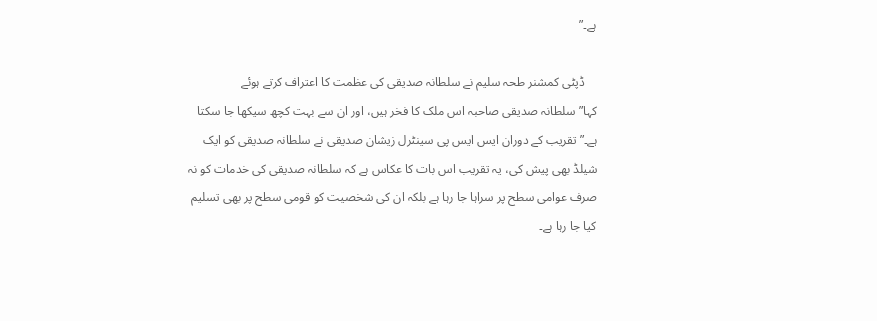ہے۔”

    ڈپٹی کمشنر طحہ سلیم نے سلطانہ صدیقی کی عظمت کا اعتراف کرتے ہوئے کہا”سلطانہ صدیقی صاحبہ اس ملک کا فخر ہیں، اور ان سے بہت کچھ سیکھا جا سکتا ہے۔”تقریب کے دوران ایس ایس پی سینٹرل زیشان صدیقی نے سلطانہ صدیقی کو ایک شیلڈ بھی پیش کی، یہ تقریب اس بات کا عکاس ہے کہ سلطانہ صدیقی کی خدمات کو نہ صرف عوامی سطح پر سراہا جا رہا ہے بلکہ ان کی شخصیت کو قومی سطح پر بھی تسلیم کیا جا رہا ہے۔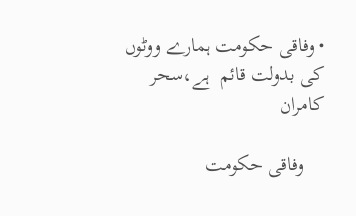• وفاقی حکومت ہمارے ووٹوں کی بدولت قائم  ہے،سحر کامران

    وفاقی حکومت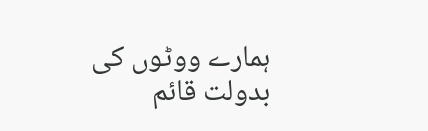ہمارے ووٹوں کی بدولت قائم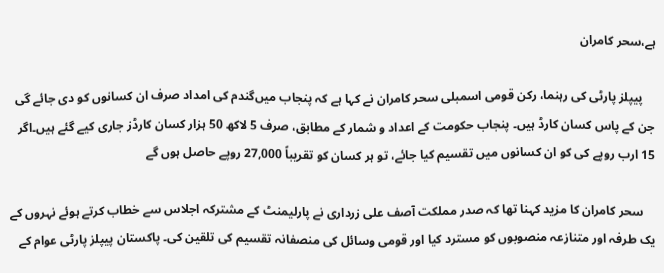ہے،سحر کامران

    پیپلز پارٹی کی رہنما، رکن قومی اسمبلی سحر کامران نے کہا ہے کہ پنجاب میں‌گندم کی امداد صرف ان کسانوں کو دی جائے گی جن کے پاس کسان کارڈ ہیں۔ پنجاب حکومت کے اعداد و شمار کے مطابق، صرف 5 لاکھ 50 ہزار کسان کارڈز جاری کیے گئے ہیں۔اگر 15 ارب روپے کی کو ان کسانوں میں تقسیم کیا جائے، تو ہر کسان کو تقریباً 27,000 روپے حاصل ہوں گے

    سحر کامران کا مزید کہنا تھا کہ صدر مملکت آصف علی زرداری نے پارلیمنٹ کے مشترکہ اجلاس سے خطاب کرتے ہوئے نہروں کے یک طرفہ اور متنازعہ منصوبوں کو مسترد کیا اور قومی وسائل کی منصفانہ تقسیم کی تلقین کی۔ پاکستان پیپلز پارٹی عوام کے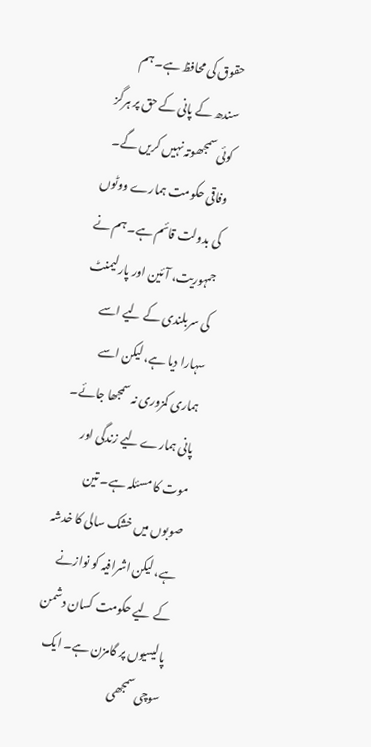حقوق کی محافظ ہے۔ ہم سندھ کے پانی کے حق پر ہرگز کوئی سمجھوتہ نہیں کریں گے۔ وفاقی حکومت ہمارے ووٹوں کی بدولت قائم ہے۔ ہم نے جمہوریت، آئین اور پارلیمنٹ کی سربلندی کے لیے اسے سہارا دیا ہے، لیکن اسے ہماری کمزوری نہ سمجھا جائے۔ پانی ہمارے لیے زندگی اور موت کا مسئلہ ہے۔ تین صوبوں میں خشک سالی کا خدشہ ہے، لیکن اشرافیہ کو نوازنے کے لیے حکومت کسان دشمن پالیسیوں پر گامزن ہے۔ ایک سوچی سمجھی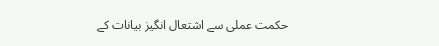حکمت عملی سے اشتعال انگیز بیانات کے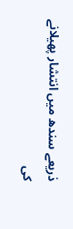ذریعے سندھ میں انتشار پھیلانے کی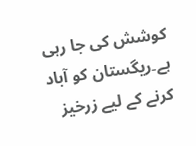کوشش کی جا رہی ہے۔ریگستان کو آباد کرنے کے لیے زرخیز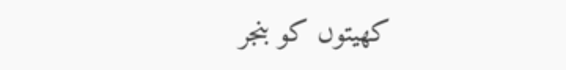کھیتوں کو بنجر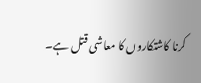کرنا کاشتکاروں کا معاشی قتل ہے۔